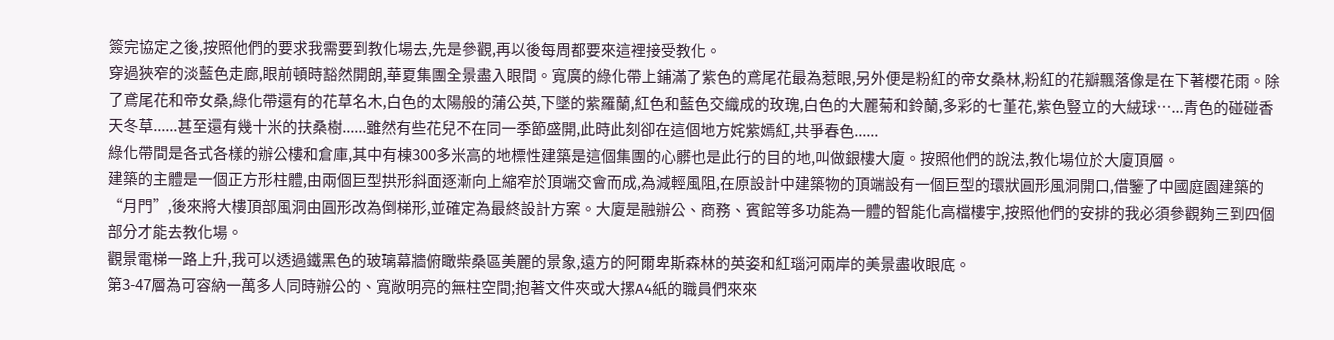簽完協定之後,按照他們的要求我需要到教化場去,先是參觀,再以後每周都要來這裡接受教化。
穿過狹窄的淡藍色走廊,眼前頓時豁然開朗,華夏集團全景盡入眼間。寬廣的綠化帶上鋪滿了紫色的鳶尾花最為惹眼,另外便是粉紅的帝女桑林,粉紅的花瓣飄落像是在下著櫻花雨。除了鳶尾花和帝女桑,綠化帶還有的花草名木,白色的太陽般的蒲公英,下墜的紫羅蘭,紅色和藍色交織成的玫瑰,白色的大麗菊和鈴蘭,多彩的七堇花,紫色豎立的大絨球…...青色的碰碰香天冬草......甚至還有幾十米的扶桑樹......雖然有些花兒不在同一季節盛開,此時此刻卻在這個地方姹紫嫣紅,共爭春色......
綠化帶間是各式各樣的辦公樓和倉庫,其中有棟300多米高的地標性建築是這個集團的心髒也是此行的目的地,叫做銀樓大廈。按照他們的說法,教化場位於大廈頂層。
建築的主體是一個正方形柱體,由兩個巨型拱形斜面逐漸向上縮窄於頂端交會而成,為減輕風阻,在原設計中建築物的頂端設有一個巨型的環狀圓形風洞開口,借鑒了中國庭園建築的“月門”,後來將大樓頂部風洞由圓形改為倒梯形,並確定為最終設計方案。大廈是融辦公、商務、賓館等多功能為一體的智能化高檔樓宇,按照他們的安排的我必須參觀夠三到四個部分才能去教化場。
觀景電梯一路上升,我可以透過鐵黑色的玻璃幕牆俯瞰柴桑區美麗的景象,遠方的阿爾卑斯森林的英姿和紅瑙河兩岸的美景盡收眼底。
第3-47層為可容納一萬多人同時辦公的、寬敞明亮的無柱空間;抱著文件夾或大摞A4紙的職員們來來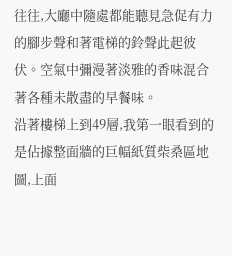往往,大廳中隨處都能聽見急促有力的腳步聲和著電梯的鈴聲此起彼伏。空氣中彌漫著淡雅的香味混合著各種未散盡的早餐味。
沿著樓梯上到49層,我第一眼看到的是佔據整面牆的巨幅紙質柴桑區地圖,上面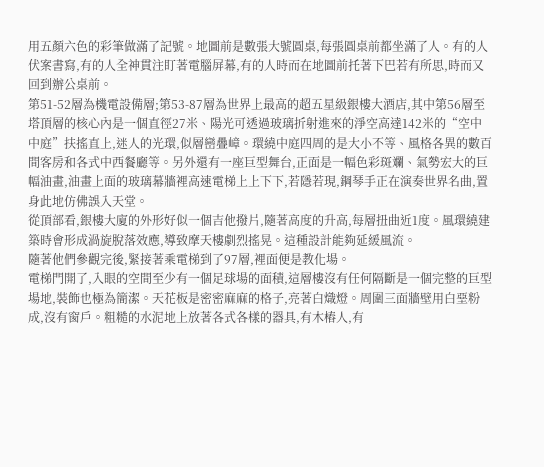用五顏六色的彩筆做滿了記號。地圖前是數張大號圓桌,每張圓桌前都坐滿了人。有的人伏案書寫,有的人全神貫注盯著電腦屏幕,有的人時而在地圖前托著下巴若有所思,時而又回到辦公桌前。
第51-52層為機電設備層;第53-87層為世界上最高的超五星級銀樓大酒店,其中第56層至塔頂層的核心內是一個直徑27米、陽光可透過玻璃折射進來的淨空高達142米的“空中中庭”扶搖直上,迷人的光環,似層巒疊嶂。環繞中庭四周的是大小不等、風格各異的數百間客房和各式中西餐廳等。另外還有一座巨型舞台,正面是一幅色彩斑斕、氣勢宏大的巨幅油畫,油畫上面的玻璃幕牆裡高速電梯上上下下,若隱若現,鋼琴手正在演奏世界名曲,置身此地仿佛誤入天堂。
從頂部看,銀樓大廈的外形好似一個吉他撥片,隨著高度的升高,每層扭曲近1度。風環繞建築時會形成渦旋脫落效應,導致摩天樓劇烈搖晃。這種設計能夠延緩風流。
隨著他們參觀完後,緊接著乘電梯到了97層,裡面便是教化場。
電梯門開了,入眼的空間至少有一個足球場的面積,這層樓沒有任何隔斷是一個完整的巨型場地,裝飾也極為簡潔。天花板是密密麻麻的格子,亮著白熾燈。周圍三面牆壁用白堊粉成,沒有窗戶。粗糙的水泥地上放著各式各樣的器具,有木樁人,有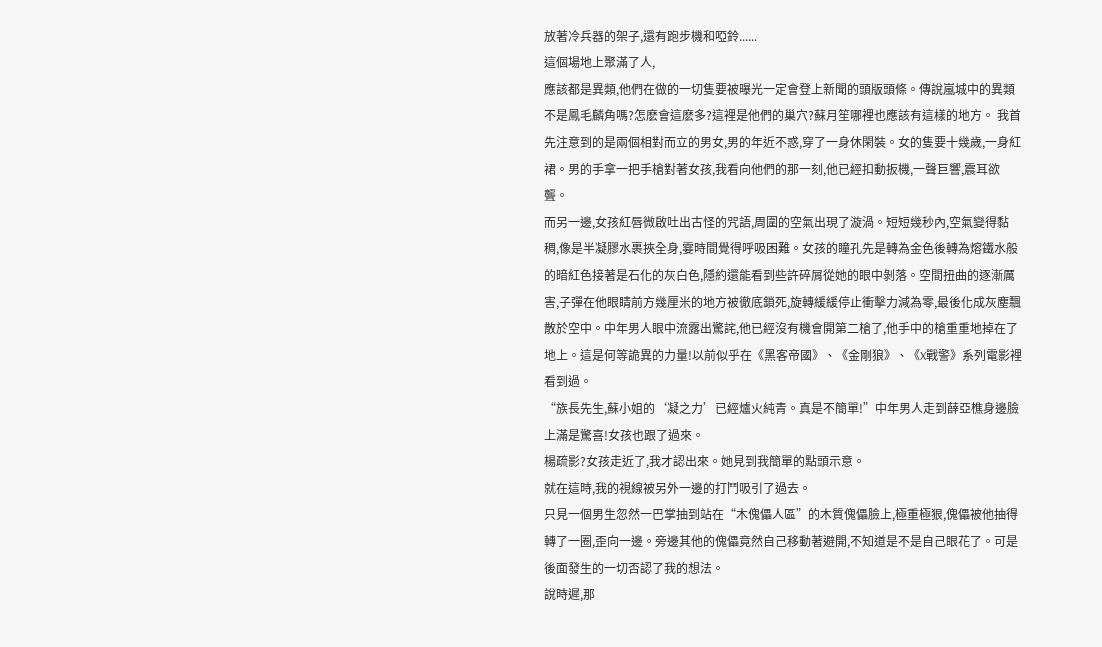放著冷兵器的架子,還有跑步機和啞鈴......
這個場地上聚滿了人,
應該都是異類,他們在做的一切隻要被曝光一定會登上新聞的頭版頭條。傳說嵐城中的異類不是鳳毛麟角嗎?怎麽會這麽多?這裡是他們的巢穴?蘇月笙哪裡也應該有這樣的地方。 我首先注意到的是兩個相對而立的男女,男的年近不惑,穿了一身休閑裝。女的隻要十幾歲,一身紅裙。男的手拿一把手槍對著女孩,我看向他們的那一刻,他已經扣動扳機,一聲巨響,震耳欲聾。
而另一邊,女孩紅唇微啟吐出古怪的咒語,周圍的空氣出現了漩渦。短短幾秒內,空氣變得黏稠,像是半凝膠水裹挾全身,霎時間覺得呼吸困難。女孩的瞳孔先是轉為金色後轉為熔鐵水般的暗紅色接著是石化的灰白色,隱約還能看到些許碎屑從她的眼中剝落。空間扭曲的逐漸厲害,子彈在他眼睛前方幾厘米的地方被徹底鎖死,旋轉緩緩停止衝擊力減為零,最後化成灰塵飄散於空中。中年男人眼中流露出驚詫,他已經沒有機會開第二槍了,他手中的槍重重地掉在了地上。這是何等詭異的力量!以前似乎在《黑客帝國》、《金剛狼》、《X戰警》系列電影裡看到過。
“族長先生,蘇小姐的‘凝之力’已經爐火純青。真是不簡單!”中年男人走到薛亞樵身邊臉上滿是驚喜!女孩也跟了過來。
楊疏影?女孩走近了,我才認出來。她見到我簡單的點頭示意。
就在這時,我的視線被另外一邊的打鬥吸引了過去。
只見一個男生忽然一巴掌抽到站在“木傀儡人區”的木質傀儡臉上,極重極狠,傀儡被他抽得轉了一圈,歪向一邊。旁邊其他的傀儡竟然自己移動著避開,不知道是不是自己眼花了。可是後面發生的一切否認了我的想法。
說時遲,那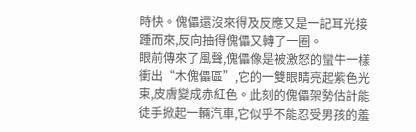時快。傀儡還沒來得及反應又是一記耳光接踵而來,反向抽得傀儡又轉了一圈。
眼前傳來了風聲,傀儡像是被激怒的蠻牛一樣衝出“木傀儡區”,它的一雙眼睛亮起紫色光束,皮膚變成赤紅色。此刻的傀儡架勢估計能徒手掀起一輛汽車,它似乎不能忍受男孩的羞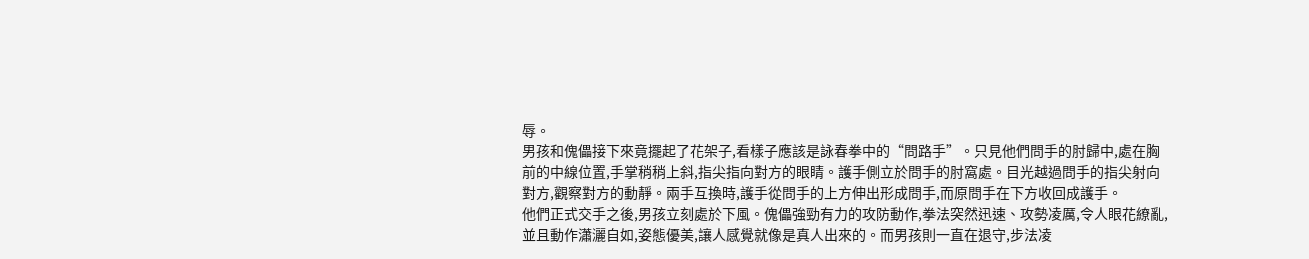辱。
男孩和傀儡接下來竟擺起了花架子,看樣子應該是詠春拳中的“問路手”。只見他們問手的肘歸中,處在胸前的中線位置,手掌稍稍上斜,指尖指向對方的眼睛。護手側立於問手的肘窩處。目光越過問手的指尖射向對方,觀察對方的動靜。兩手互換時,護手從問手的上方伸出形成問手,而原問手在下方收回成護手。
他們正式交手之後,男孩立刻處於下風。傀儡強勁有力的攻防動作,拳法突然迅速、攻勢凌厲,令人眼花繚亂,並且動作瀟灑自如,姿態優美,讓人感覺就像是真人出來的。而男孩則一直在退守,步法凌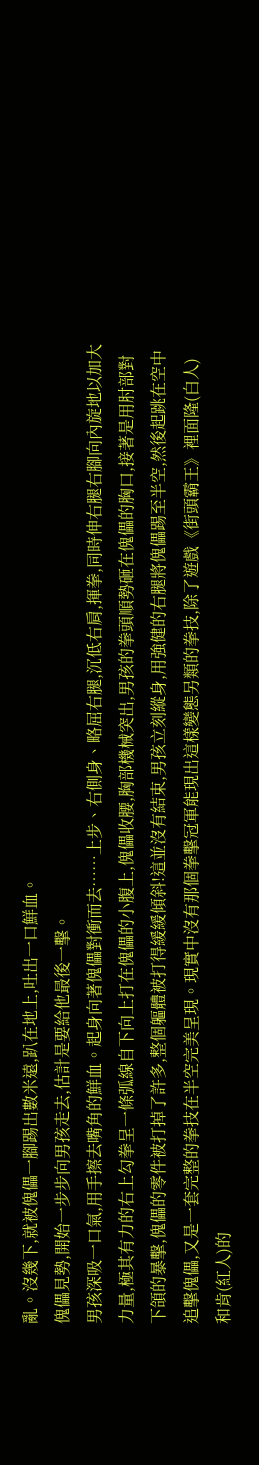亂。沒幾下,就被傀儡一腳踢出數米遠,趴在地上,吐出一口鮮血。
傀儡見勢,開始一步步向男孩走去,估計是要給他最後一擊。
男孩深吸一口氣,用手擦去嘴角的鮮血。起身向著傀儡對衝而去……上步、右側身、略屈右腿,沉低右肩,揮拳,同時伸右腿右腳向內旋地以加大力量,極其有力的右上勾拳呈一條弧線自下向上打在傀儡的小腹上,傀儡收腰,胸部機械突出,男孩的拳頭順勢砸在傀儡的胸口,接著是用肘部對下頜的暴擊,傀儡的零件被打掉了許多,整個軀體被打得緩緩傾斜!這並沒有結束,男孩立刻縱身,用強健的右腿將傀儡踢至半空,然後起跳在空中追擊傀儡,又是一套完整的拳技在半空完美呈現。現實中沒有那個拳擊冠軍能現出這樣變態另類的拳技,除了遊戲《街頭霸王》裡面隆(白人)和肯(紅人)的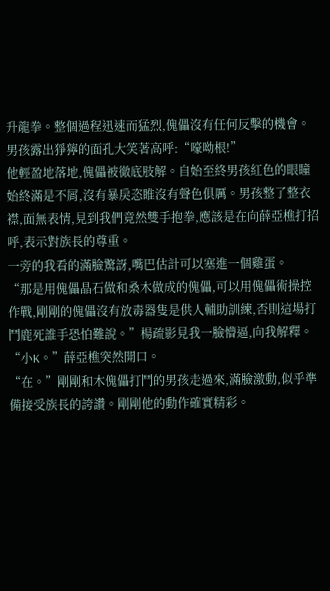升龍拳。整個過程迅速而猛烈,傀儡沒有任何反擊的機會。
男孩露出猙獰的面孔大笑著高呼:“嚎呦根!”
他輕盈地落地,傀儡被徹底肢解。自始至終男孩紅色的眼瞳始終滿是不屑,沒有暴戾恣睢沒有聲色俱厲。男孩整了整衣襟,面無表情,見到我們竟然雙手抱拳,應該是在向薛亞樵打招呼,表示對族長的尊重。
一旁的我看的滿臉驚訝,嘴巴估計可以塞進一個雞蛋。
“那是用傀儡晶石做和桑木做成的傀儡,可以用傀儡術操控作戰,剛剛的傀儡沒有放毒器隻是供人輔助訓練,否則這場打鬥鹿死誰手恐怕難說。”楊疏影見我一臉懵逼,向我解釋。
“小K。”薛亞樵突然開口。
“在。”剛剛和木傀儡打鬥的男孩走過來,滿臉激動,似乎準備接受族長的誇讚。剛剛他的動作確實精彩。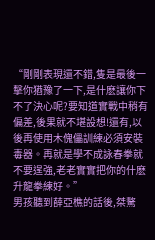“剛剛表現還不錯,隻是最後一擊你猶豫了一下,是什麽讓你下不了決心呢?要知道實戰中稍有偏差,後果就不堪設想!還有,以後再使用木傀儡訓練必須安裝毒器。再就是學不成詠春拳就不要逞強,老老實實把你的什麽升龍拳練好。”
男孩聽到薛亞樵的話後,桀驁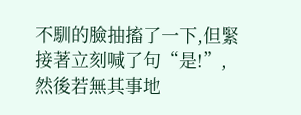不馴的臉抽搐了一下,但緊接著立刻喊了句“是!”,然後若無其事地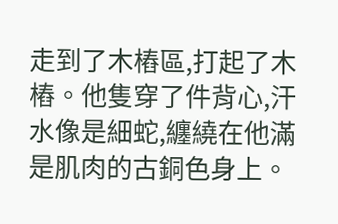走到了木樁區,打起了木樁。他隻穿了件背心,汗水像是細蛇,纏繞在他滿是肌肉的古銅色身上。